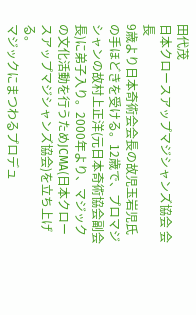田代茂
日本クロースアップマジシャンズ協会 会長
9歳より日本奇術会会長の故児玉岩児氏の手ほどきを受ける。12歳で、プロマジシャンの故村上正洋(元日本奇術協会副会長)に弟子入り。2000年より、マジックの文化活動を行うためJCMA(日本クロースアップマジシャンズ協会)を立ち上げる。
マジックにまつわるプロデュ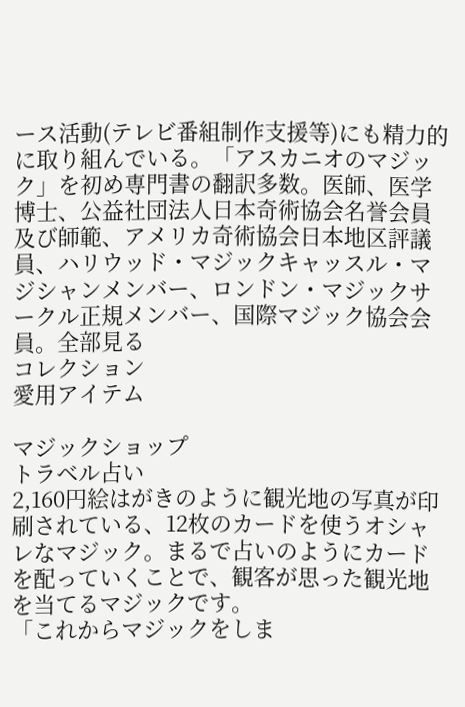ース活動(テレビ番組制作支援等)にも精力的に取り組んでいる。「アスカニオのマジック」を初め専門書の翻訳多数。医師、医学博士、公益社団法人日本奇術協会名誉会員及び師範、アメリカ奇術協会日本地区評議員、ハリウッド・マジックキャッスル・マジシャンメンバー、ロンドン・マジックサークル正規メンバー、国際マジック協会会員。全部見る
コレクション
愛用アイテム

マジックショップ
トラベル占い
2,160円絵はがきのように観光地の写真が印刷されている、12枚のカードを使うオシャレなマジック。まるで占いのようにカードを配っていくことで、観客が思った観光地を当てるマジックです。
「これからマジックをしま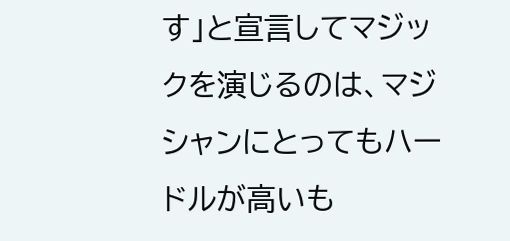す」と宣言してマジックを演じるのは、マジシャンにとってもハードルが高いも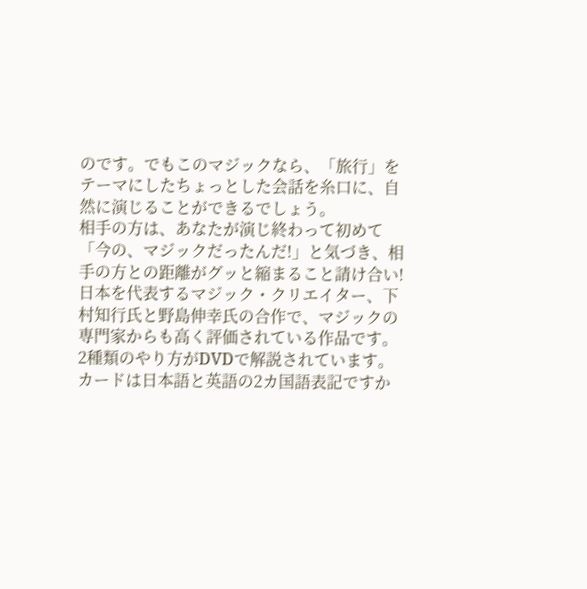のです。でもこのマジックなら、「旅行」をテーマにしたちょっとした会話を糸口に、自然に演じることができるでしょう。
相手の方は、あなたが演じ終わって初めて「今の、マジックだったんだ!」と気づき、相手の方との距離がグッと縮まること請け合い!
日本を代表するマジック・クリエイター、下村知行氏と野島伸幸氏の合作で、マジックの専門家からも高く評価されている作品です。
2種類のやり方がDVDで解説されています。カードは日本語と英語の2カ国語表記ですか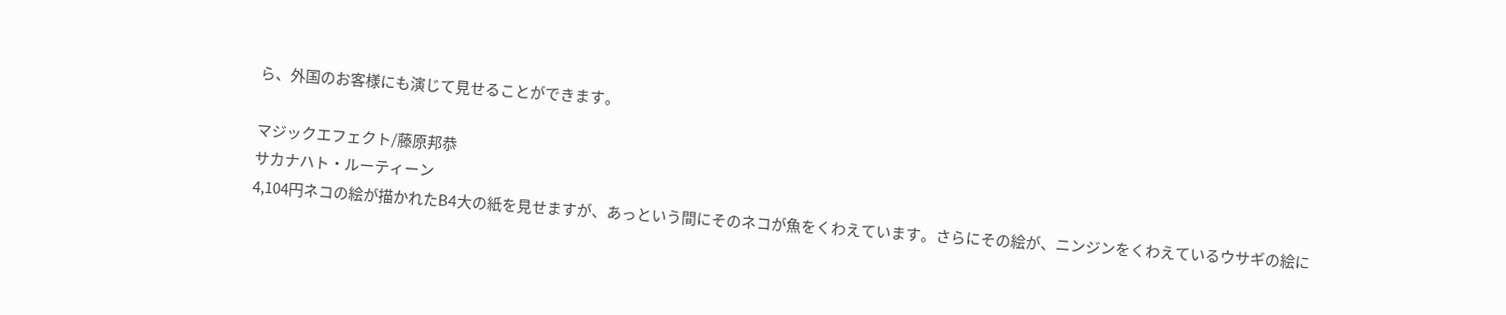ら、外国のお客様にも演じて見せることができます。

マジックエフェクト/藤原邦恭
サカナハト・ルーティーン
4,104円ネコの絵が描かれたB4大の紙を見せますが、あっという間にそのネコが魚をくわえています。さらにその絵が、ニンジンをくわえているウサギの絵に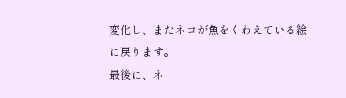変化し、またネコが魚をくわえている絵に戻ります。
最後に、ネ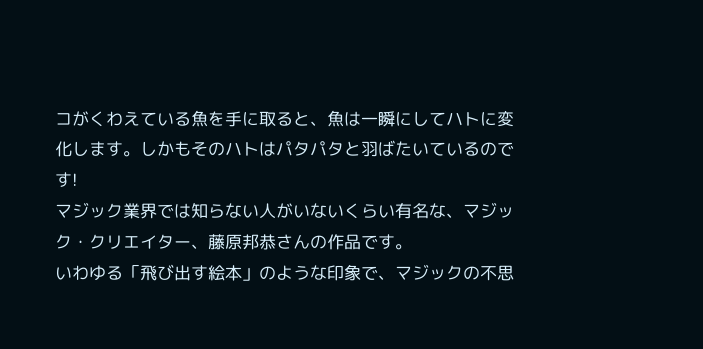コがくわえている魚を手に取ると、魚は一瞬にしてハトに変化します。しかもそのハトはパタパタと羽ばたいているのです!
マジック業界では知らない人がいないくらい有名な、マジック・クリエイター、藤原邦恭さんの作品です。
いわゆる「飛び出す絵本」のような印象で、マジックの不思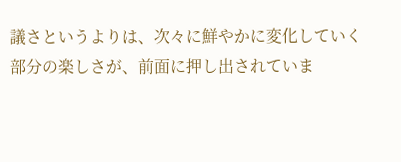議さというよりは、次々に鮮やかに変化していく部分の楽しさが、前面に押し出されていま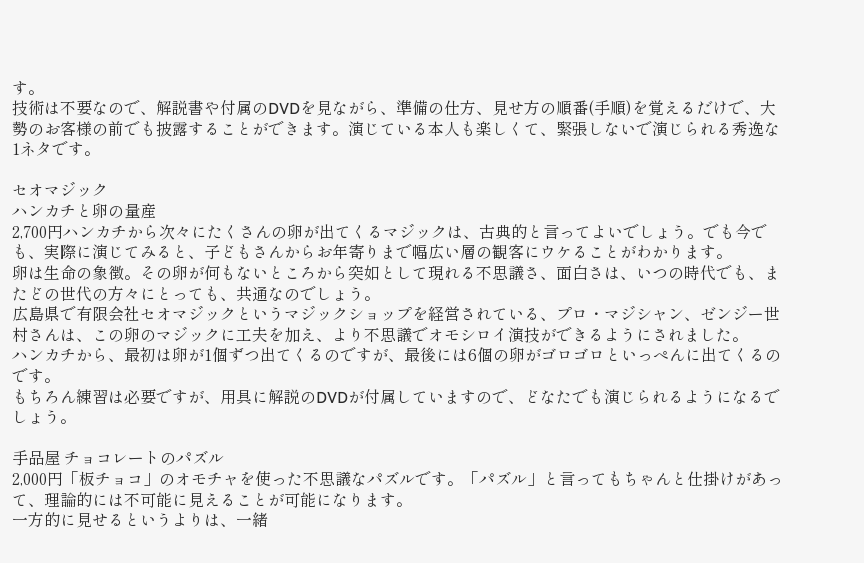す。
技術は不要なので、解説書や付属のDVDを見ながら、準備の仕方、見せ方の順番(手順)を覚えるだけで、大勢のお客様の前でも披露することができます。演じている本人も楽しくて、緊張しないで演じられる秀逸な1ネタです。

セオマジック
ハンカチと卵の量産
2,700円ハンカチから次々にたくさんの卵が出てくるマジックは、古典的と言ってよいでしょう。でも今でも、実際に演じてみると、子どもさんからお年寄りまで幅広い層の観客にウケることがわかります。
卵は生命の象徴。その卵が何もないところから突如として現れる不思議さ、面白さは、いつの時代でも、またどの世代の方々にとっても、共通なのでしょう。
広島県で有限会社セオマジックというマジックショップを経営されている、プロ・マジシャン、ゼンジー世村さんは、この卵のマジックに工夫を加え、より不思議でオモシロイ演技ができるようにされました。
ハンカチから、最初は卵が1個ずつ出てくるのですが、最後には6個の卵がゴロゴロといっぺんに出てくるのです。
もちろん練習は必要ですが、用具に解説のDVDが付属していますので、どなたでも演じられるようになるでしょう。

手品屋 チョコレートのパズル
2,000円「板チョコ」のオモチャを使った不思議なパズルです。「パズル」と言ってもちゃんと仕掛けがあって、理論的には不可能に見えることが可能になります。
一方的に見せるというよりは、一緒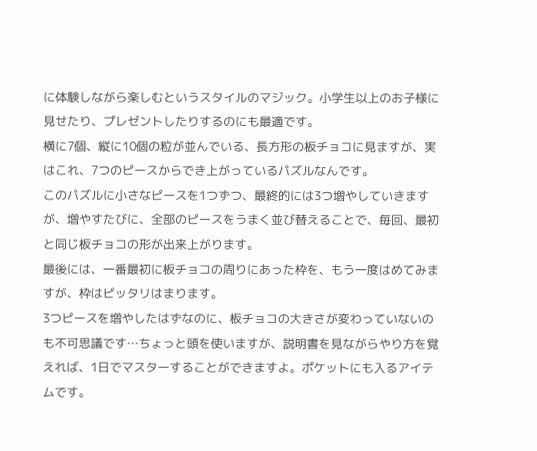に体験しながら楽しむというスタイルのマジック。小学生以上のお子様に見せたり、プレゼントしたりするのにも最適です。
横に7個、縦に10個の粒が並んでいる、長方形の板チョコに見ますが、実はこれ、7つのピースからでき上がっているパズルなんです。
このパズルに小さなピースを1つずつ、最終的には3つ増やしていきますが、増やすたびに、全部のピースをうまく並び替えることで、毎回、最初と同じ板チョコの形が出来上がります。
最後には、一番最初に板チョコの周りにあった枠を、もう一度はめてみますが、枠はピッタリはまります。
3つピースを増やしたはずなのに、板チョコの大きさが変わっていないのも不可思議です…ちょっと頭を使いますが、説明書を見ながらやり方を覚えれば、1日でマスターすることができますよ。ポケットにも入るアイテムです。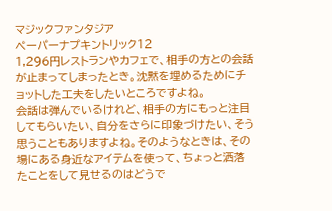マジックファンタジア
ペーパーナプキントリック12
1,296円レストランやカフェで、相手の方との会話が止まってしまったとき。沈黙を埋めるためにチョットした工夫をしたいところですよね。
会話は弾んでいるけれど、相手の方にもっと注目してもらいたい、自分をさらに印象づけたい、そう思うこともありますよね。そのようなときは、その場にある身近なアイテムを使って、ちょっと洒落たことをして見せるのはどうで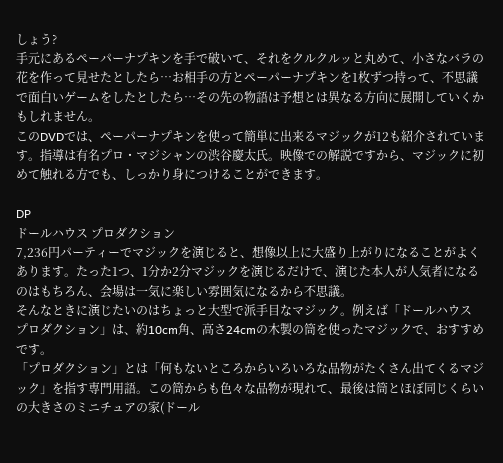しょう?
手元にあるペーパーナプキンを手で破いて、それをクルクルッと丸めて、小さなバラの花を作って見せたとしたら…お相手の方とペーパーナプキンを1枚ずつ持って、不思議で面白いゲームをしたとしたら…その先の物語は予想とは異なる方向に展開していくかもしれません。
このDVDでは、ペーパーナプキンを使って簡単に出来るマジックが12も紹介されています。指導は有名プロ・マジシャンの渋谷慶太氏。映像での解説ですから、マジックに初めて触れる方でも、しっかり身につけることができます。

DP
ドールハウス プロダクション
7,236円パーティーでマジックを演じると、想像以上に大盛り上がりになることがよくあります。たった1つ、1分か2分マジックを演じるだけで、演じた本人が人気者になるのはもちろん、会場は一気に楽しい雰囲気になるから不思議。
そんなときに演じたいのはちょっと大型で派手目なマジック。例えば「ドールハウス プロダクション」は、約10cm角、高さ24cmの木製の筒を使ったマジックで、おすすめです。
「プロダクション」とは「何もないところからいろいろな品物がたくさん出てくるマジック」を指す専門用語。この筒からも色々な品物が現れて、最後は筒とほぼ同じくらいの大きさのミニチュアの家(ドール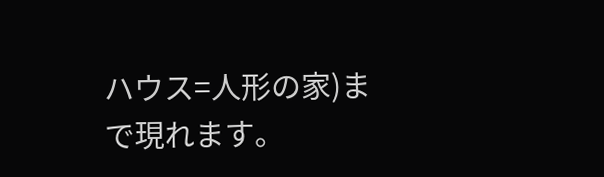ハウス=人形の家)まで現れます。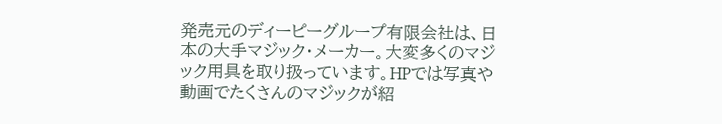発売元のディーピーグループ有限会社は、日本の大手マジック・メーカー。大変多くのマジック用具を取り扱っています。HPでは写真や動画でたくさんのマジックが紹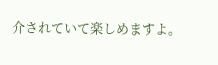介されていて楽しめますよ。